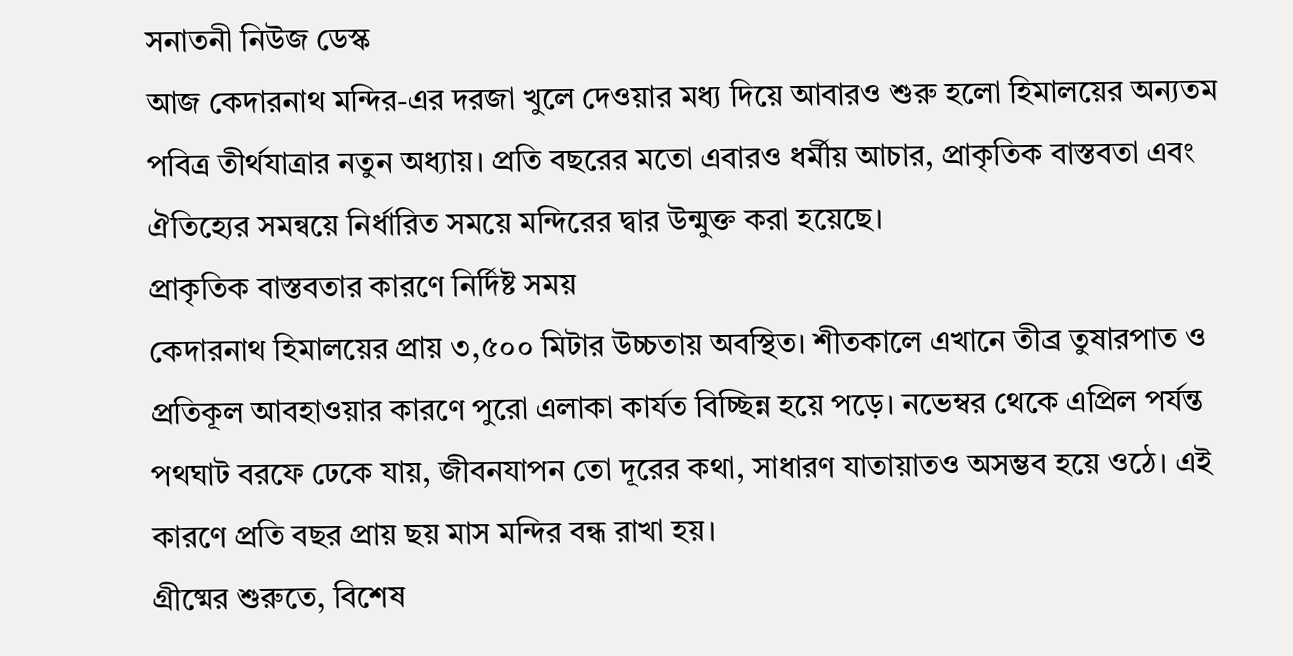সনাতনী নিউজ ডেস্ক
আজ কেদারনাথ মন্দির-এর দরজা খুলে দেওয়ার মধ্য দিয়ে আবারও শুরু হলো হিমালয়ের অন্যতম পবিত্র তীর্থযাত্রার নতুন অধ্যায়। প্রতি বছরের মতো এবারও ধর্মীয় আচার, প্রাকৃতিক বাস্তবতা এবং ঐতিহ্যের সমন্বয়ে নির্ধারিত সময়ে মন্দিরের দ্বার উন্মুক্ত করা হয়েছে।
প্রাকৃতিক বাস্তবতার কারণে নির্দিষ্ট সময়
কেদারনাথ হিমালয়ের প্রায় ৩,৫০০ মিটার উচ্চতায় অবস্থিত। শীতকালে এখানে তীব্র তুষারপাত ও প্রতিকূল আবহাওয়ার কারণে পুরো এলাকা কার্যত বিচ্ছিন্ন হয়ে পড়ে। নভেম্বর থেকে এপ্রিল পর্যন্ত পথঘাট বরফে ঢেকে যায়, জীবনযাপন তো দূরের কথা, সাধারণ যাতায়াতও অসম্ভব হয়ে ওঠে। এই কারণে প্রতি বছর প্রায় ছয় মাস মন্দির বন্ধ রাখা হয়।
গ্রীষ্মের শুরুতে, বিশেষ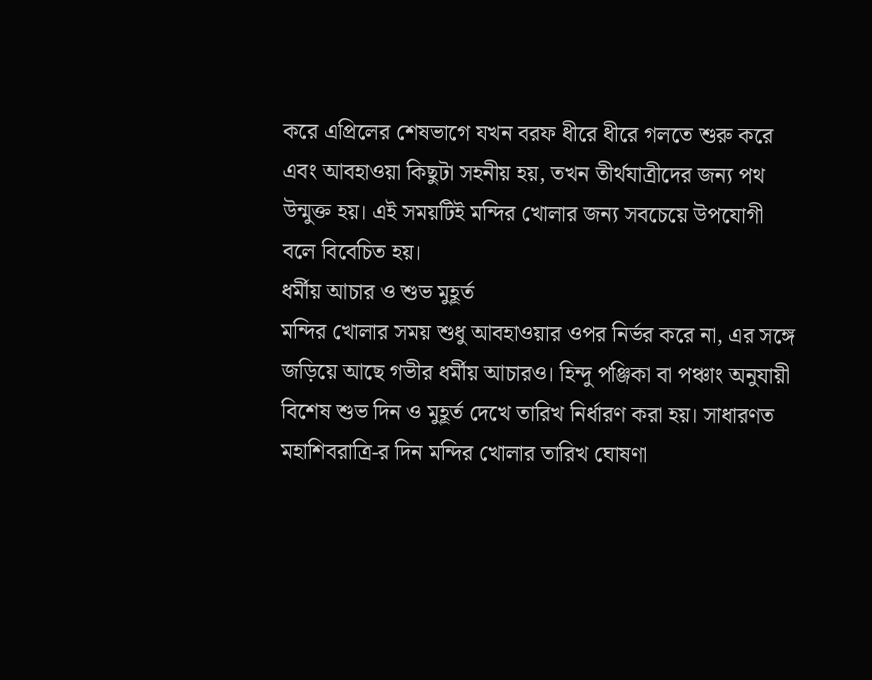করে এপ্রিলের শেষভাগে যখন বরফ ধীরে ধীরে গলতে শুরু করে এবং আবহাওয়া কিছুটা সহনীয় হয়, তখন তীর্থযাত্রীদের জন্য পথ উন্মুক্ত হয়। এই সময়টিই মন্দির খোলার জন্য সবচেয়ে উপযোগী বলে বিবেচিত হয়।
ধর্মীয় আচার ও শুভ মুহূর্ত
মন্দির খোলার সময় শুধু আবহাওয়ার ওপর নির্ভর করে না, এর সঙ্গে জড়িয়ে আছে গভীর ধর্মীয় আচারও। হিন্দু পঞ্জিকা বা পঞ্চাং অনুযায়ী বিশেষ শুভ দিন ও মুহূর্ত দেখে তারিখ নির্ধারণ করা হয়। সাধারণত মহাশিবরাত্রি-র দিন মন্দির খোলার তারিখ ঘোষণা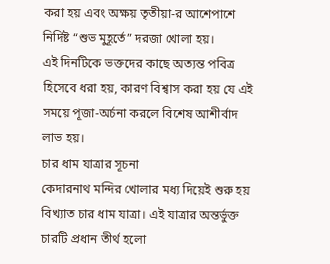করা হয় এবং অক্ষয় তৃতীয়া-র আশেপাশে নির্দিষ্ট “শুভ মুহূর্তে” দরজা খোলা হয়।
এই দিনটিকে ভক্তদের কাছে অত্যন্ত পবিত্র হিসেবে ধরা হয়, কারণ বিশ্বাস করা হয় যে এই সময়ে পূজা-অর্চনা করলে বিশেষ আশীর্বাদ লাভ হয়।
চার ধাম যাত্রার সূচনা
কেদারনাথ মন্দির খোলার মধ্য দিয়েই শুরু হয় বিখ্যাত চার ধাম যাত্রা। এই যাত্রার অন্তর্ভুক্ত চারটি প্রধান তীর্থ হলো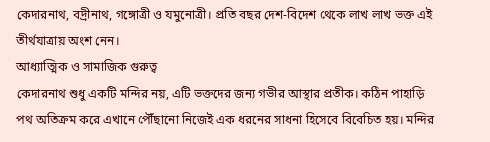কেদারনাথ, বদ্রীনাথ, গঙ্গোত্রী ও যমুনোত্রী। প্রতি বছর দেশ-বিদেশ থেকে লাখ লাখ ভক্ত এই তীর্থযাত্রায় অংশ নেন।
আধ্যাত্মিক ও সামাজিক গুরুত্ব
কেদারনাথ শুধু একটি মন্দির নয়, এটি ভক্তদের জন্য গভীর আস্থার প্রতীক। কঠিন পাহাড়ি পথ অতিক্রম করে এখানে পৌঁছানো নিজেই এক ধরনের সাধনা হিসেবে বিবেচিত হয়। মন্দির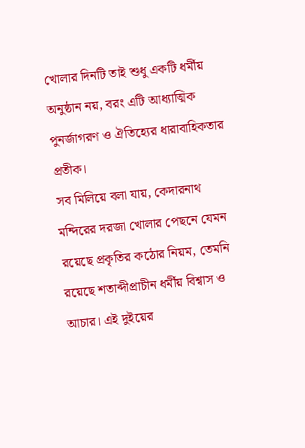খোলার দিনটি তাই শুধু একটি ধর্মীয় অনুষ্ঠান নয়, বরং এটি আধ্যাত্মিক পুনর্জাগরণ ও ঐতিহ্যের ধারাবাহিকতার প্রতীক।
সব মিলিয়ে বলা যায়, কেদারনাথ মন্দিরের দরজা খোলার পেছনে যেমন রয়েছে প্রকৃতির কঠোর নিয়ম, তেমনি রয়েছে শতাব্দীপ্রাচীন ধর্মীয় বিশ্বাস ও আচার। এই দুইয়ের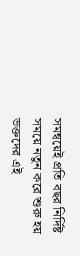সমন্বয়েই প্রতি বছর নির্দিষ্ট সময়ে নতুন করে শুরু হয় ভক্তদের এই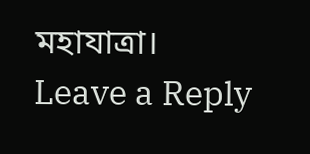মহাযাত্রা।
Leave a Reply